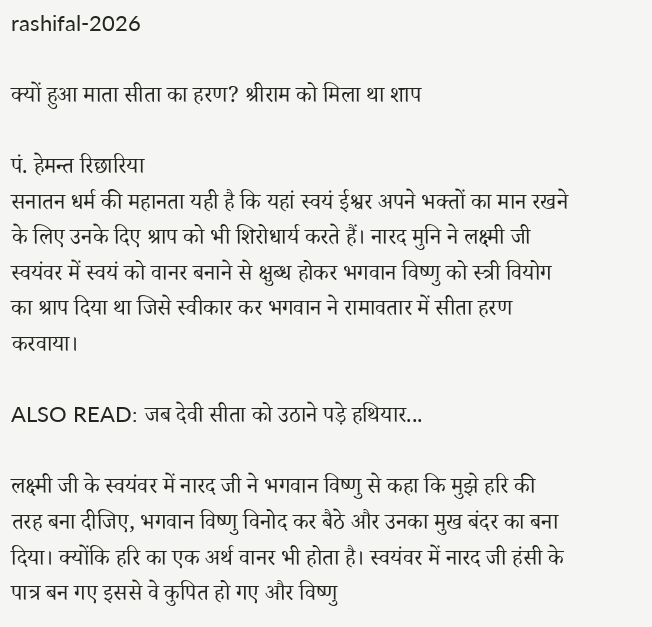rashifal-2026

क्यों हुआ माता सीता का हरण? श्रीराम को मिला था शाप

पं. हेमन्त रिछारिया
सनातन धर्म की महानता यही है कि यहां स्वयं ईश्वर अपने भक्तों का मान रखने के लिए उनके दिए श्राप को भी शिरोधार्य करते हैं। नारद मुनि ने लक्ष्मी जी स्वयंवर में स्वयं को वानर बनाने से क्षुब्ध होकर भगवान विष्णु को स्त्री वियोग का श्राप दिया था जिसे स्वीकार कर भगवान ने रामावतार में सीता हरण करवाया।

ALSO READ: जब देवी सीता को उठाने पड़े हथियार...

लक्ष्मी जी के स्वयंवर में नारद जी ने भगवान विष्णु से कहा कि मुझे हरि की तरह बना दीजिए, भगवान विष्णु विनोद कर बैठे और उनका मुख बंदर का बना दिया। क्योंकि हरि का एक अर्थ वानर भी होता है। स्वयंवर में नारद जी हंसी के पात्र बन गए इससे वे कुपित हो गए और विष्णु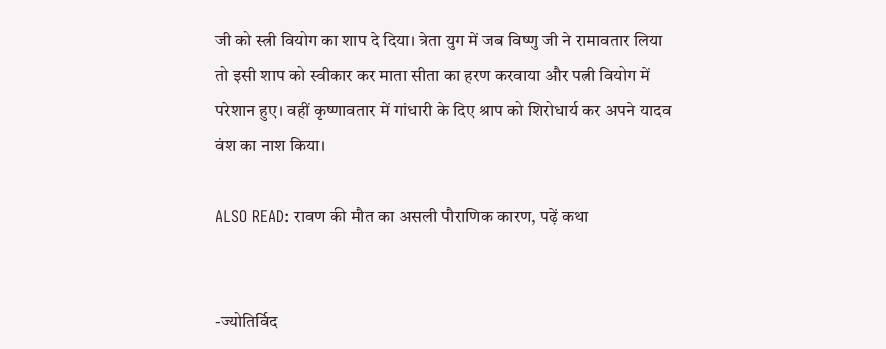जी को स्त्री वियोग का शाप दे दिया। त्रेता युग में जब विष्णु जी ने रामावतार लिया तो इसी शाप को स्वीकार कर माता सीता का हरण करवाया और पत्नी वियोग में परेशान हुए। वहीं कृष्णावतार में गांधारी के दिए श्राप को शिरोधार्य कर अपने यादव वंश का नाश किया।

ALSO READ: रावण की मौत का असली पौराणिक कारण, पढ़ें कथा


-ज्योतिर्विद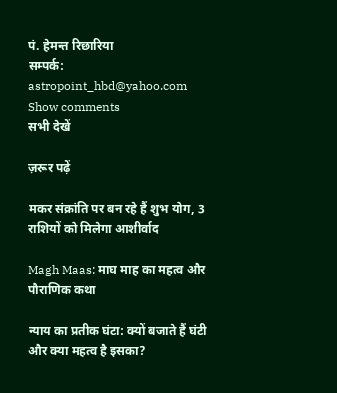पं. हेमन्त रिछारिया
सम्पर्क: astropoint_hbd@yahoo.com
Show comments
सभी देखें

ज़रूर पढ़ें

मकर संक्रांति पर बन रहे हैं शुभ योग, 3 राशियों को मिलेगा आशीर्वाद

Magh Maas: माघ माह का महत्व और पौराणिक कथा

न्याय का प्रतीक घंटा: क्यों बजाते हैं घंटी और क्या महत्व है इसका?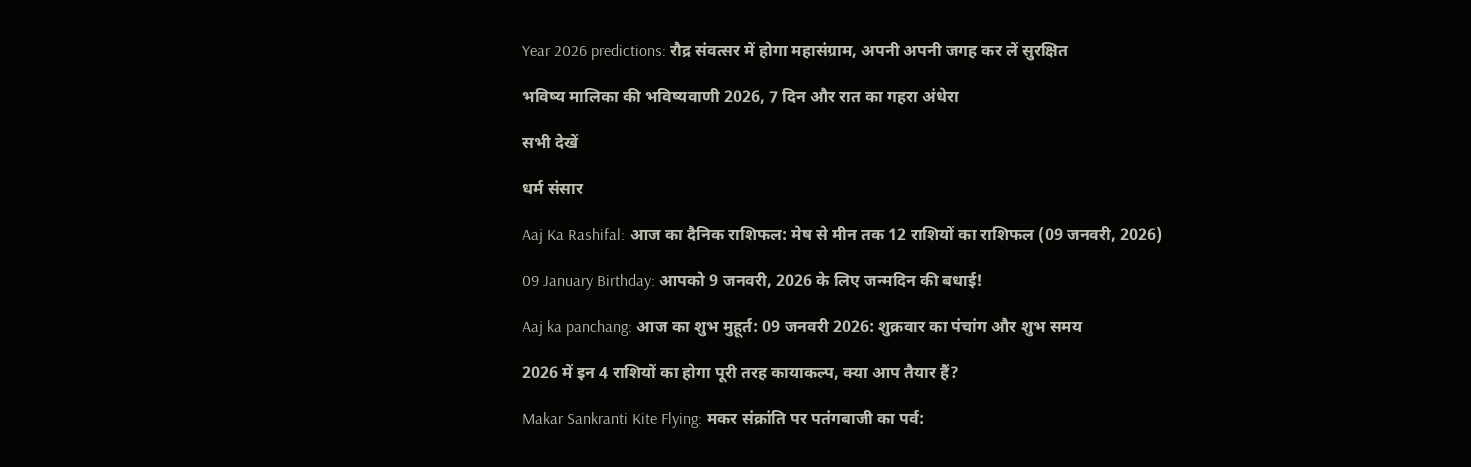Year 2026 predictions: रौद्र संवत्सर में होगा महासंग्राम, अपनी अपनी जगह कर लें सुरक्षित

भविष्य मालिका की भविष्‍यवाणी 2026, 7 दिन और रात का गहरा अंधेरा

सभी देखें

धर्म संसार

Aaj Ka Rashifal: आज का दैनिक राशिफल: मेष से मीन तक 12 राशियों का राशिफल (09 जनवरी, 2026)

09 January Birthday: आपको 9 जनवरी, 2026 के लिए जन्मदिन की बधाई!

Aaj ka panchang: आज का शुभ मुहूर्त: 09 जनवरी 2026: शुक्रवार का पंचांग और शुभ समय

2026 में इन 4 राशियों का होगा पूरी तरह कायाकल्प, क्या आप तैयार हैं?

Makar Sankranti Kite Flying: मकर संक्रांति पर पतंगबाजी का पर्व: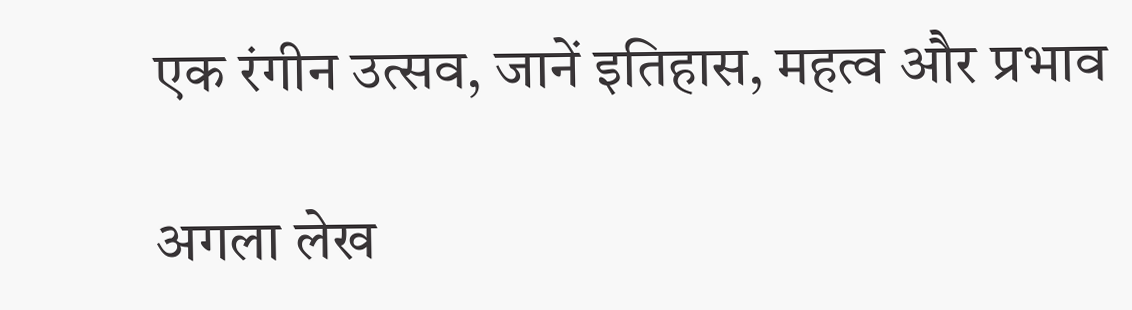एक रंगीन उत्सव, जानें इतिहास, महत्व और प्रभाव

अगला लेख